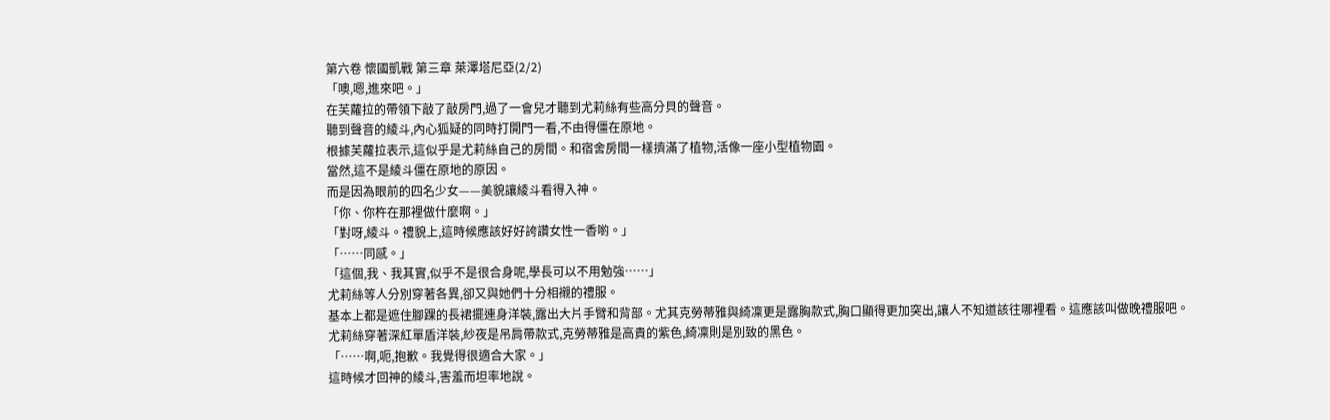第六卷 懷國凱戰 第三章 萊澤塔尼亞(2/2)
「噢,嗯,進來吧。」
在芙蘿拉的帶領下敲了敲房門,過了一會兒才聽到尤莉絲有些高分貝的聲音。
聽到聲音的綾斗,內心狐疑的同時打開門一看,不由得僵在原地。
根據芙蘿拉表示,這似乎是尤莉絲自己的房間。和宿舍房間一樣擠滿了植物,活像一座小型植物園。
當然,這不是綾斗僵在原地的原因。
而是因為眼前的四名少女——美貌讓綾斗看得入神。
「你、你杵在那裡做什麼啊。」
「對呀,綾斗。禮貌上,這時候應該好好誇讚女性一香喲。」
「……同感。」
「這個,我、我其實,似乎不是很合身呢,學長可以不用勉強……」
尤莉絲等人分別穿著各異,卻又與她們十分相襯的禮服。
基本上都是遮住腳踝的長裙擺連身洋裝,露出大片手臂和背部。尤其克勞蒂雅與綺凜更是露胸款式,胸口顯得更加突出,讓人不知道該往哪裡看。這應該叫做晚禮服吧。
尤莉絲穿著深紅單盾洋裝,紗夜是吊肩帶款式,克勞蒂雅是高貴的紫色,綺凜則是別致的黑色。
「……啊,呃,抱歉。我覺得很適合大家。」
這時候才回神的綾斗,害羞而坦率地說。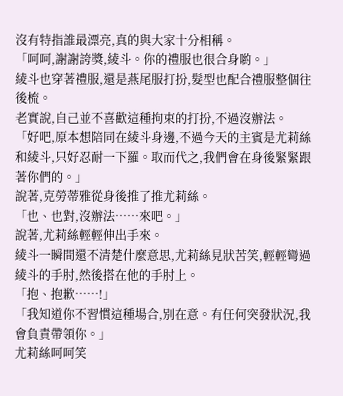沒有特指誰最漂亮,真的與大家十分相稱。
「呵呵,謝謝誇獎,綾斗。你的禮服也很合身喲。」
綾斗也穿著禮服,還是燕尾服打扮,髮型也配合禮服整個往後梳。
老實說,自己並不喜歡這種拘束的打扮,不過沒辦法。
「好吧,原本想陪同在綾斗身邊,不過今天的主賓是尤莉絲和綾斗,只好忍耐一下羅。取而代之,我們會在身後緊緊跟著你們的。」
說著,克勞蒂雅從身後推了推尤莉絲。
「也、也對,沒辦法……來吧。」
說著,尤莉絲輕輕伸出手來。
綾斗一瞬間還不清楚什麼意思,尤莉絲見狀苦笑,輕輕彎過綾斗的手肘,然後搭在他的手肘上。
「抱、抱歉……!」
「我知道你不習慣這種場合,別在意。有任何突發狀況,我會負責帶領你。」
尤莉絲呵呵笑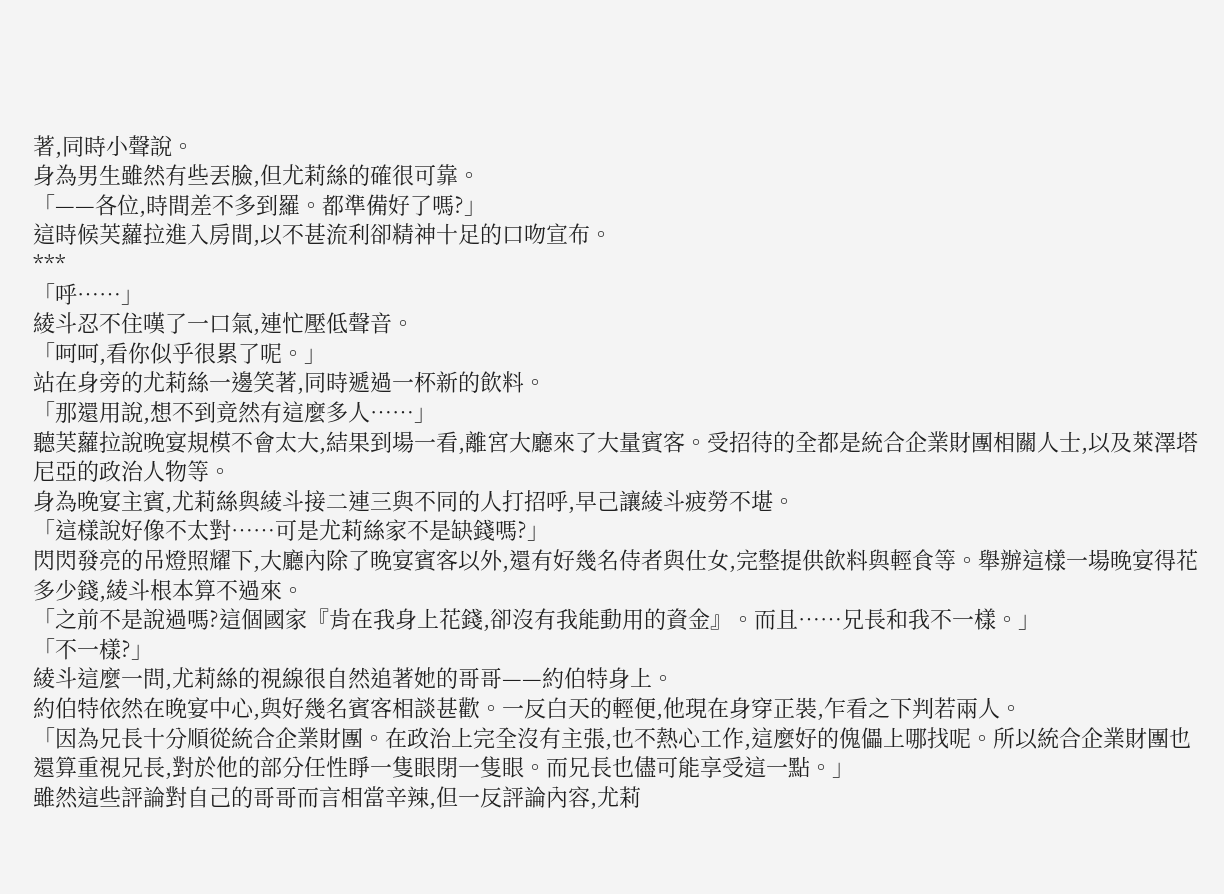著,同時小聲說。
身為男生雖然有些丟臉,但尤莉絲的確很可靠。
「——各位,時間差不多到羅。都準備好了嗎?」
這時候芙蘿拉進入房間,以不甚流利卻精神十足的口吻宣布。
***
「呼……」
綾斗忍不住嘆了一口氣,連忙壓低聲音。
「呵呵,看你似乎很累了呢。」
站在身旁的尤莉絲一邊笑著,同時遞過一杯新的飲料。
「那還用說,想不到竟然有這麼多人……」
聽芙蘿拉說晚宴規模不會太大,結果到場一看,離宮大廳來了大量賓客。受招待的全都是統合企業財團相關人士,以及萊澤塔尼亞的政治人物等。
身為晚宴主賓,尤莉絲與綾斗接二連三與不同的人打招呼,早己讓綾斗疲勞不堪。
「這樣說好像不太對……可是尤莉絲家不是缺錢嗎?」
閃閃發亮的吊燈照耀下,大廳內除了晚宴賓客以外,還有好幾名侍者與仕女,完整提供飲料與輕食等。舉辦這樣一場晚宴得花多少錢,綾斗根本算不過來。
「之前不是說過嗎?這個國家『肯在我身上花錢,卻沒有我能動用的資金』。而且……兄長和我不一樣。」
「不一樣?」
綾斗這麼一問,尤莉絲的視線很自然追著她的哥哥——約伯特身上。
約伯特依然在晚宴中心,與好幾名賓客相談甚歡。一反白天的輕便,他現在身穿正裝,乍看之下判若兩人。
「因為兄長十分順從統合企業財團。在政治上完全沒有主張,也不熱心工作,這麼好的傀儡上哪找呢。所以統合企業財團也還算重視兄長,對於他的部分任性睜一隻眼閉一隻眼。而兄長也儘可能享受這一點。」
雖然這些評論對自己的哥哥而言相當辛辣,但一反評論內容,尤莉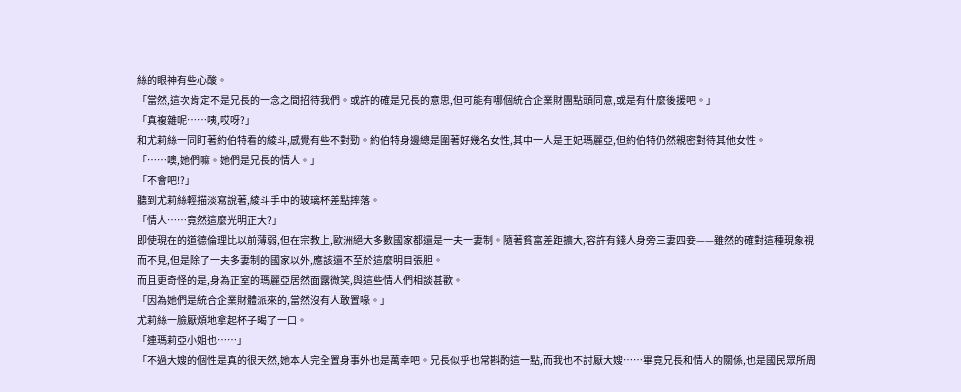絲的眼神有些心酸。
「當然,這次肯定不是兄長的一念之間招待我們。或許的確是兄長的意思,但可能有哪個統合企業財團點頭同意,或是有什麼後援吧。」
「真複雜呢……咦,哎呀?」
和尤莉絲一同盯著約伯特看的綾斗,感覺有些不對勁。約伯特身邊總是圍著好幾名女性,其中一人是王妃瑪麗亞,但約伯特仍然親密對待其他女性。
「……噢,她們嘛。她們是兄長的情人。」
「不會吧!?」
聽到尤莉絲輕描淡寫說著,綾斗手中的玻璃杯差點摔落。
「情人……竟然這麼光明正大?」
即使現在的道德倫理比以前薄弱,但在宗教上,歐洲絕大多數國家都還是一夫一妻制。隨著貧富差距擴大,容許有錢人身旁三妻四妾——雖然的確對這種現象視而不見,但是除了一夫多妻制的國家以外,應該還不至於這麼明目張胆。
而且更奇怪的是,身為正室的瑪麗亞居然面露微笑,與這些情人們相談甚歡。
「因為她們是統合企業財體派來的,當然沒有人敢置喙。」
尤莉絲一臉厭煩地拿起杯子暍了一口。
「連瑪莉亞小姐也……」
「不過大嫂的個性是真的很天然,她本人完全置身事外也是萬幸吧。兄長似乎也常斟酌這一點,而我也不討厭大嫂……畢竟兄長和情人的關係,也是國民眾所周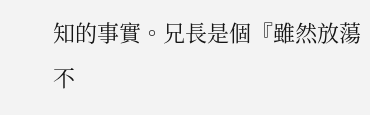知的事實。兄長是個『雖然放蕩不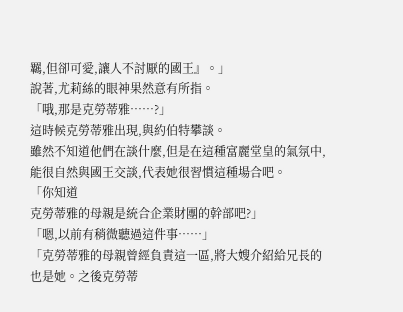羈,但卻可愛,讓人不討厭的國王』。」
說著,尤莉絲的眼神果然意有所指。
「哦,那是克勞蒂雅……?」
這時候克勞蒂雅出現,與約伯特攀談。
雖然不知道他們在談什麼,但是在這種富麗堂皇的氣氛中,能很自然與國王交談,代表她很習慣這種場合吧。
「你知道
克勞蒂雅的母親是統合企業財團的幹部吧?」
「嗯,以前有稍微聽過這件事……」
「克勞蒂雅的母親曾經負責這一區,將大嫂介紹給兄長的也是她。之後克勞蒂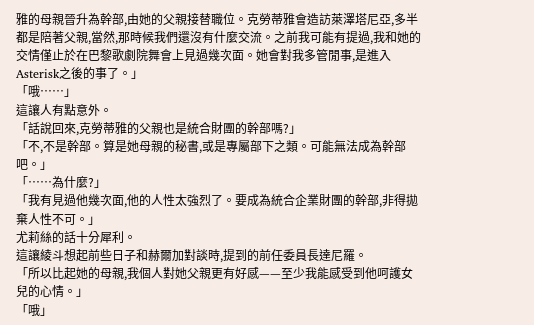雅的母親晉升為幹部,由她的父親接替職位。克勞蒂雅會造訪萊澤塔尼亞,多半都是陪著父親,當然,那時候我們還沒有什麼交流。之前我可能有提過,我和她的交情僅止於在巴黎歌劇院舞會上見過幾次面。她會對我多管閒事,是進入Asterisk之後的事了。」
「哦……」
這讓人有點意外。
「話說回來,克勞蒂雅的父親也是統合財團的幹部嗎?」
「不,不是幹部。算是她母親的秘書,或是專屬部下之類。可能無法成為幹部吧。」
「……為什麼?」
「我有見過他幾次面,他的人性太強烈了。要成為統合企業財團的幹部,非得拋棄人性不可。」
尤莉絲的話十分犀利。
這讓綾斗想起前些日子和赫爾加對談時,提到的前任委員長達尼羅。
「所以比起她的母親,我個人對她父親更有好感——至少我能感受到他呵護女兒的心情。」
「哦」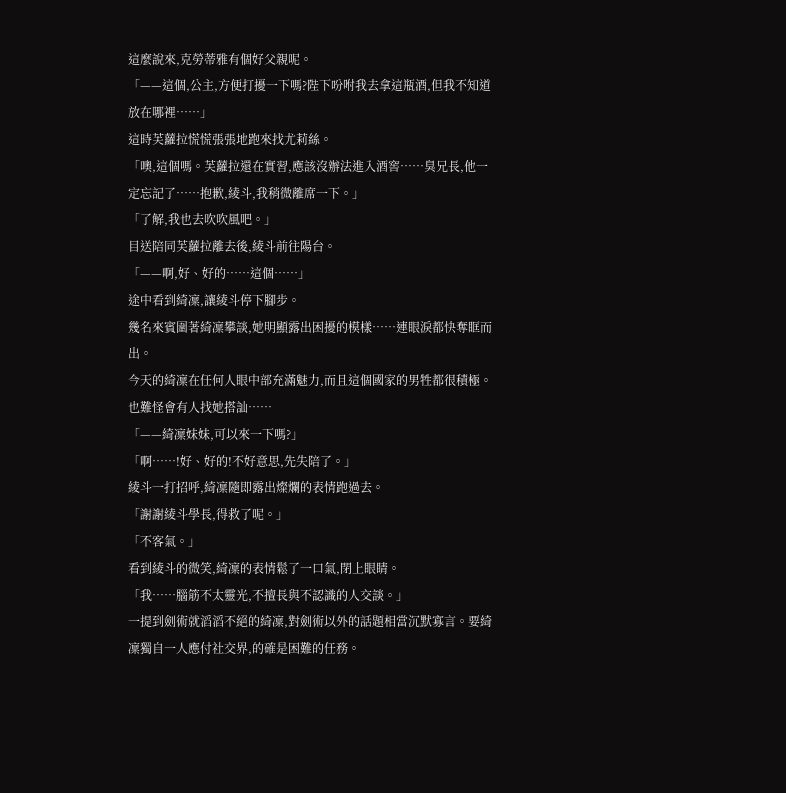這麼說來,克勞蒂雅有個好父親呢。
「——這個,公主,方便打擾一下嗎?陛下吩咐我去拿這瓶酒,但我不知道放在哪裡……」
這時芙蘿拉慌慌張張地跑來找尤莉絲。
「噢,這個嗎。芙蘿拉還在實習,應該沒辦法進入酒窖……臭兄長,他一定忘記了……抱歉,綾斗,我稍微離席一下。」
「了解,我也去吹吹風吧。」
目送陪同芙蘿拉離去後,綾斗前往陽台。
「——啊,好、好的……這個……」
途中看到綺凜,讓綾斗停下腳步。
幾名來賓圍著綺凜攀談,她明顯露出困擾的模樣……連眼淚都快奪眶而出。
今天的綺凜在任何人眼中部充滿魅力,而且這個國家的男牲都很積極。也難怪會有人找她搭訕……
「——綺凜妹妹,可以來一下嗎?」
「啊……!好、好的!不好意思,先失陪了。」
綾斗一打招呼,綺凜隨即露出燦爛的表情跑過去。
「謝謝綾斗學長,得救了呢。」
「不客氣。」
看到綾斗的微笑,綺凜的表情鬆了一口氣,閉上眼睛。
「我……腦筋不太靈光,不擅長與不認識的人交談。」
一提到劍術就滔滔不絕的綺凜,對劍術以外的話題相當沉默寡言。要綺凜獨自一人應付社交界,的確是困難的任務。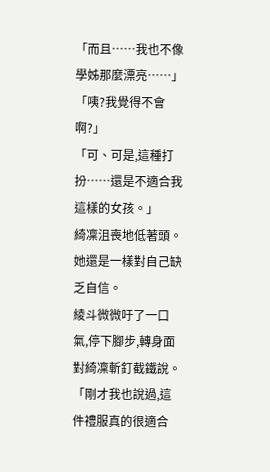「而且……我也不像學姊那麼漂亮……」
「咦?我覺得不會啊?」
「可、可是,這種打扮……還是不適合我這樣的女孩。」
綺凜沮喪地低著頭。
她還是一樣對自己缺乏自信。
綾斗微微吁了一口氣,停下腳步,轉身面對綺凜斬釘截鐵說。
「剛才我也說過,這件禮服真的很適合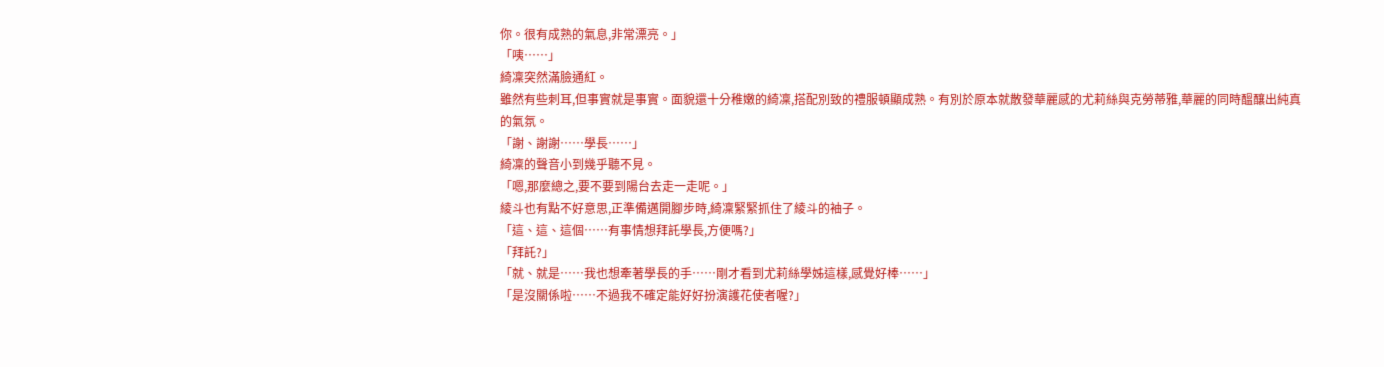你。很有成熟的氣息,非常漂亮。」
「咦……」
綺凜突然滿臉通紅。
雖然有些刺耳,但事實就是事實。面貌還十分稚嫩的綺凜,搭配別致的禮服頓顯成熟。有別於原本就散發華麗感的尤莉絲與克勞蒂雅,華麗的同時醞釀出純真的氣氛。
「謝、謝謝……學長……」
綺凜的聲音小到幾乎聽不見。
「嗯,那麼總之,要不要到陽台去走一走呢。」
綾斗也有點不好意思,正準備邁開腳步時,綺凜緊緊抓住了綾斗的袖子。
「這、這、這個……有事情想拜託學長,方便嗎?」
「拜託?」
「就、就是……我也想牽著學長的手……剛才看到尤莉絲學姊這樣,感覺好棒……」
「是沒關係啦……不過我不確定能好好扮演護花使者喔?」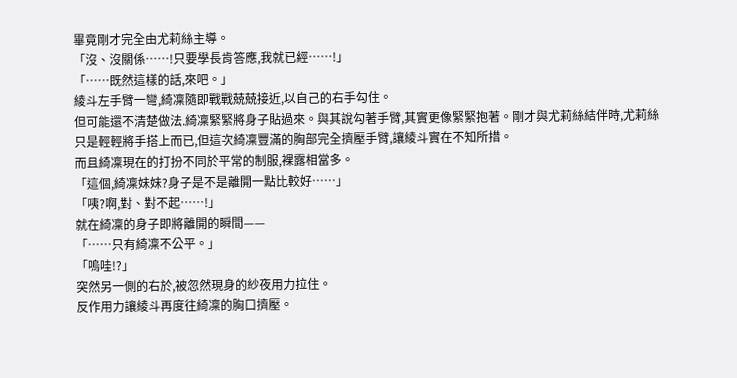畢竟剛才完全由尤莉絲主導。
「沒、沒關係……!只要學長肯答應,我就已經……!」
「……既然這樣的話,來吧。」
綾斗左手臂一彎,綺凜隨即戰戰兢兢接近,以自己的右手勾住。
但可能還不清楚做法.綺凜緊緊將身子貼過來。與其說勾著手臂,其實更像緊緊抱著。剛才與尤莉絲結伴時,尤莉絲只是輕輕將手搭上而已,但這次綺凜豐滿的胸部完全擠壓手臂,讓綾斗實在不知所措。
而且綺凜現在的打扮不同於平常的制服,裸露相當多。
「這個,綺凜妹妹?身子是不是離開一點比較好……」
「咦?啊,對、對不起……!」
就在綺凜的身子即將離開的瞬間——
「……只有綺凜不公平。」
「嗚哇!?」
突然另一側的右於,被忽然現身的紗夜用力拉住。
反作用力讓綾斗再度往綺凜的胸口擠壓。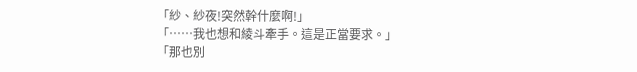「紗、紗夜!突然幹什麼啊!」
「……我也想和綾斗牽手。這是正當要求。」
「那也別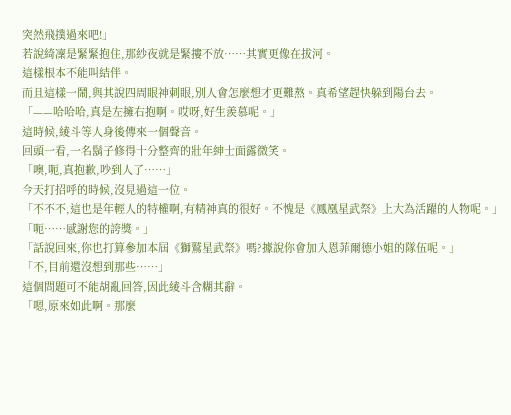突然飛撲過來吧!」
若說綺凜是緊緊抱住,那紗夜就是緊摟不放……其實更像在拔河。
這樣根本不能叫結伴。
而且這樣一鬧,與其說四周眼神刺眼,別人會怎麼想才更難熬。真希望趕快躲到陽台去。
「——哈哈哈,真是左擁右抱啊。哎呀,好生羨慕呢。」
這時候,綾斗等人身後傳來一個聲音。
回頭一看,一名鬍子修得十分整齊的壯年紳士面露微笑。
「噢,呃,真抱歉,吵到人了……」
今天打招呼的時候,沒見過這一位。
「不不不,這也是年輕人的特權啊,有精神真的很好。不愧是《鳳凰星武祭》上大為活躍的人物呢。」
「呃……感謝您的誇獎。」
「話說回來,你也打算參加本屆《獅鷲星武祭》嗎?據說你會加入恩菲爾德小姐的隊伍呢。」
「不,目前還沒想到那些……」
這個問題可不能胡亂回答,因此綾斗含糊其辭。
「嗯,原來如此啊。那麼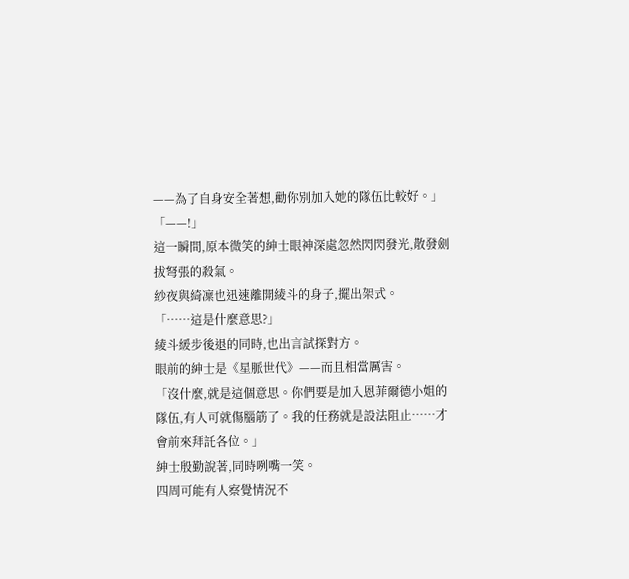——為了自身安全著想,勸你別加入她的隊伍比較好。」
「——!」
這一瞬間,原本微笑的紳士眼神深處忽然閃閃發光,散發劍拔弩張的殺氣。
紗夜與綺凜也迅速離開綾斗的身子,擺出架式。
「……這是什麼意思?」
綾斗緩步後退的同時,也出言試探對方。
眼前的紳士是《星脈世代》——而且相當厲害。
「沒什麼,就是這個意思。你們要是加入恩菲爾德小姐的隊伍,有人可就傷腦筋了。我的任務就是設法阻止……才會前來拜託各位。」
紳士殷勤說著,同時咧嘴一笑。
四周可能有人察覺情況不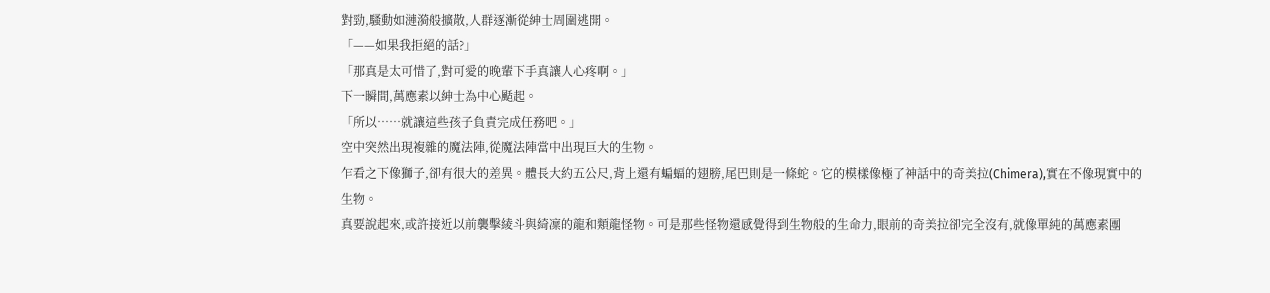對勁,騷動如漣漪般擴散,人群逐漸從紳士周圍逃開。
「——如果我拒絕的話?」
「那真是太可惜了,對可愛的晚輩下手真讓人心疼啊。」
下一瞬間,萬應素以紳士為中心颳起。
「所以……就讓這些孩子負責完成任務吧。」
空中突然出現複雜的魔法陣,從魔法陣當中出現巨大的生物。
乍看之下像獅子,卻有很大的差異。體長大約五公尺,背上還有蝙蝠的翅膀,尾巴則是一條蛇。它的模樣像極了神話中的奇美拉(Chimera),實在不像現實中的生物。
真要說起來,或許接近以前襲擊綾斗與綺凜的龍和類龍怪物。可是那些怪物還感覺得到生物般的生命力,眼前的奇美拉卻完全沒有,就像單純的萬應素團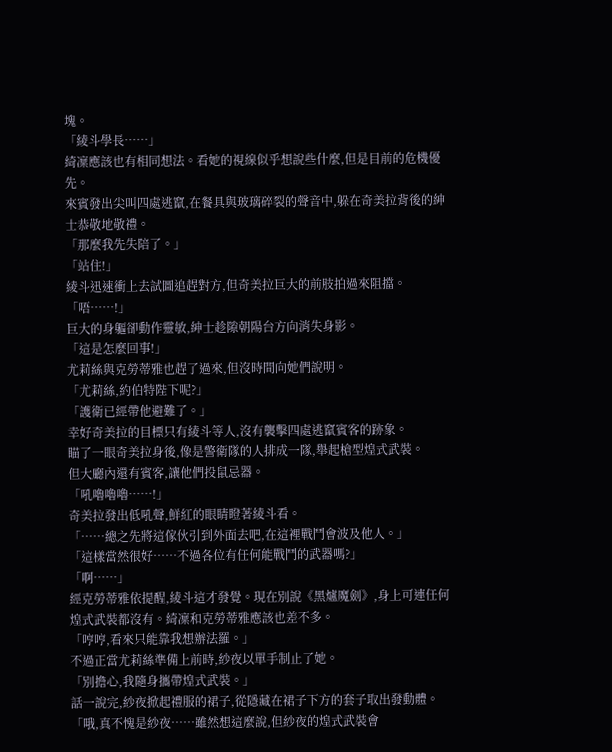塊。
「綾斗學長……」
綺凜應該也有相同想法。看她的視線似乎想說些什麼,但是目前的危機優先。
來賓發出尖叫四處逃竄,在餐具與玻璃碎裂的聲音中,躲在奇美拉背後的紳士恭敬地敬禮。
「那麼我先失陪了。」
「站住!」
綾斗迅速衝上去試圖追趕對方,但奇美拉巨大的前肢拍過來阻擋。
「唔……!」
巨大的身軀卻動作靈敏,紳士趁隙朝陽台方向消失身影。
「這是怎麼回事!」
尤莉絲與克勞蒂雅也趕了過來,但沒時間向她們說明。
「尤莉絲,約伯特陛下呢?」
「護衛已經帶他避難了。」
幸好奇美拉的目標只有綾斗等人,沒有襲擊四處逃竄賓客的跡象。
瞄了一眼奇美拉身後,像是警衛隊的人排成一隊,舉起槍型煌式武裝。
但大廳內還有賓客,讓他們投鼠忌器。
「吼嚕嚕嚕……!」
奇美拉發出低吼聲,鮮紅的眼睛瞪著綾斗看。
「……總之先將這傢伙引到外面去吧,在這裡戰鬥會波及他人。」
「這樣當然很好……不過各位有任何能戰鬥的武器嗎?」
「啊……」
經克勞蒂雅依提醒,綾斗這才發覺。現在別說《黑爐魔劍》,身上可連任何煌式武裝都沒有。綺凜和克勞蒂雅應該也差不多。
「哼哼,看來只能靠我想辦法羅。」
不過正當尤莉絲準備上前時,紗夜以單手制止了她。
「別擔心,我隨身攜帶煌式武裝。」
話一說完,紗夜掀起禮服的裙子,從隱藏在裙子下方的套子取出發動體。
「哦,真不愧是紗夜……雖然想這麼說,但紗夜的煌式武裝會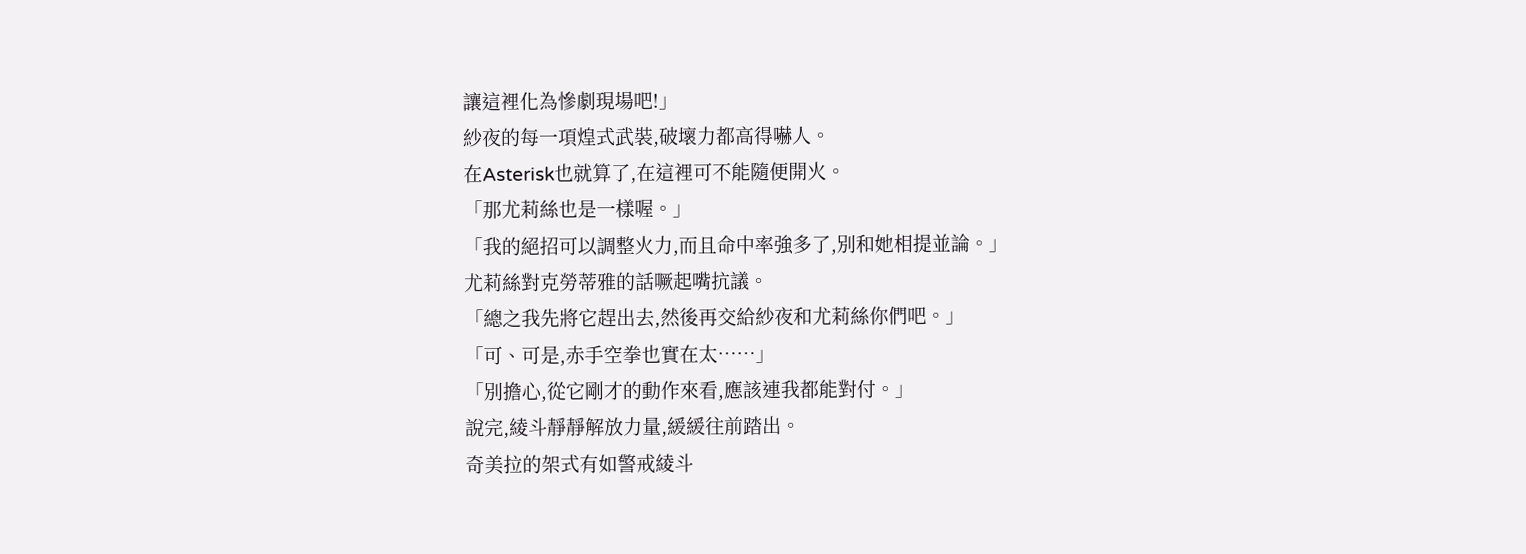讓這裡化為慘劇現場吧!」
紗夜的每一項煌式武裝,破壞力都高得嚇人。
在Asterisk也就算了,在這裡可不能隨便開火。
「那尤莉絲也是一樣喔。」
「我的絕招可以調整火力,而且命中率強多了,別和她相提並論。」
尤莉絲對克勞蒂雅的話噘起嘴抗議。
「總之我先將它趕出去,然後再交給紗夜和尤莉絲你們吧。」
「可、可是,赤手空拳也實在太……」
「別擔心,從它剛才的動作來看,應該連我都能對付。」
說完,綾斗靜靜解放力量,緩緩往前踏出。
奇美拉的架式有如警戒綾斗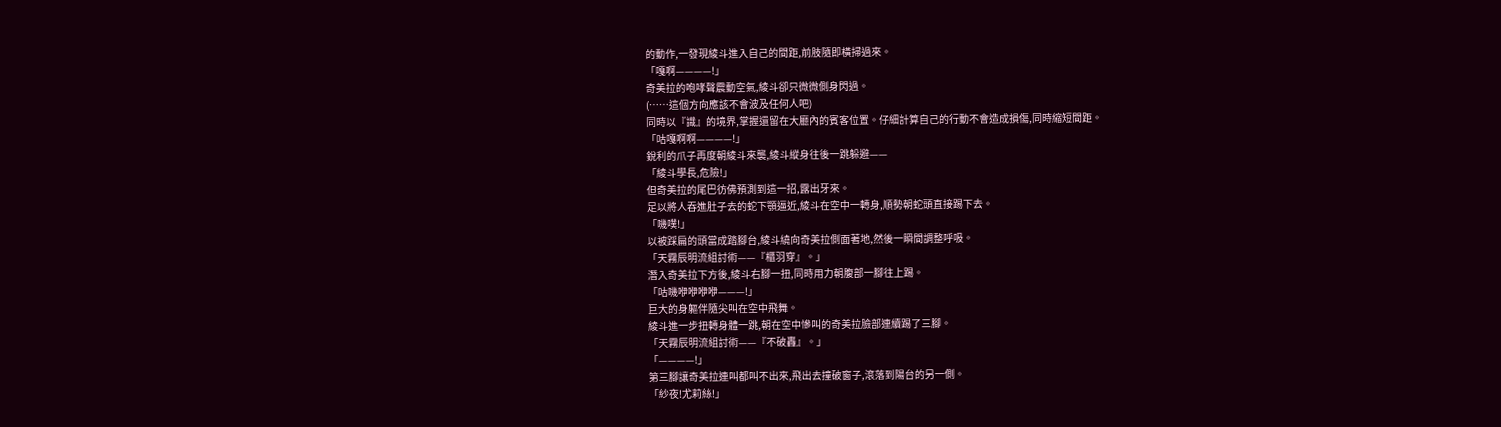的動作,一發現綾斗進入自己的間距,前肢隨即橫掃過來。
「嘎啊————!」
奇美拉的咆哮聲震動空氣,綾斗卻只微微側身閃過。
(……這個方向應該不會波及任何人吧)
同時以『識』的境界,掌握還留在大廳內的賓客位置。仔細計算自己的行動不會造成損傷,同時縮短間距。
「咕嘎啊啊————!」
銳利的爪子再度朝綾斗來襲,綾斗縱身往後一跳躲避——
「綾斗學長,危險!」
但奇美拉的尾巴彷佛預測到這一招,露出牙來。
足以將人吞進肚子去的蛇下顎逼近,綾斗在空中一轉身,順勢朝蛇頭直接踢下去。
「嘰噗!」
以被踩扁的頭當成踏腳台,綾斗繞向奇美拉側面著地,然後一瞬間調整呼吸。
「天霧辰明流組討術——『櫃羽穿』。」
潛入奇美拉下方後,綾斗右腳一扭,同時用力朝腹部一腳往上踢。
「咕嘰咿咿咿咿———!」
巨大的身軀伴隨尖叫在空中飛舞。
綾斗進一步扭轉身體一跳,朝在空中慘叫的奇美拉臉部連續踢了三腳。
「天霧辰明流組討術——『不破轟』。」
「————!」
第三腳讓奇美拉連叫都叫不出來,飛出去撞破窗子,滾落到陽台的另一側。
「紗夜!尤莉絲!」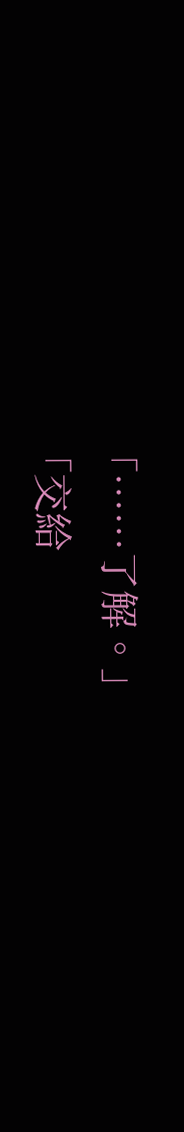「……了解。」
「交給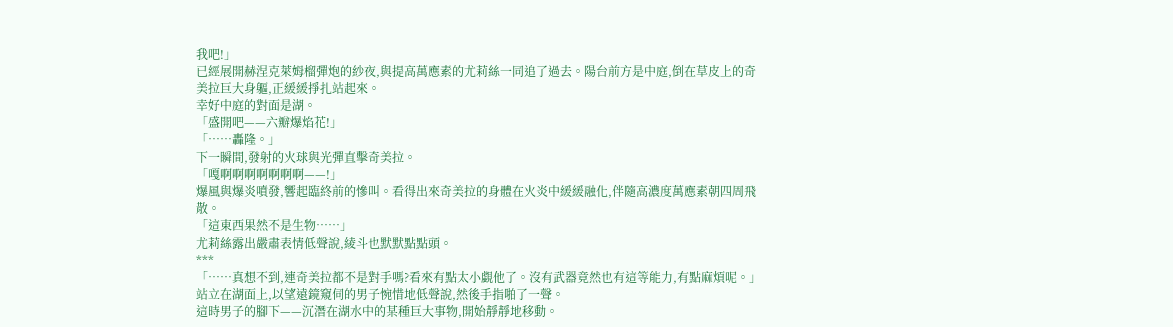我吧!」
已經展開赫涅克萊姆榴彈炮的紗夜,與提高萬應素的尤莉絲一同追了過去。陽台前方是中庭,倒在草皮上的奇美拉巨大身軀,正緩緩掙扎站起來。
幸好中庭的對面是湖。
「盛開吧——六瓣爆焰花!」
「……轟隆。」
下一瞬間,發射的火球與光彈直擊奇美拉。
「嘎啊啊啊啊啊啊啊——!」
爆風與爆炎噴發,響起臨終前的慘叫。看得出來奇美拉的身體在火炎中緩緩融化,伴隨高濃度萬應素朝四周飛散。
「這東西果然不是生物……」
尤莉絲露出嚴肅表情低聲說,綾斗也默默點點頭。
***
「……真想不到,連奇美拉都不是對手嗎?看來有點太小覷他了。沒有武器竟然也有這等能力,有點麻煩呢。」
站立在湖面上,以望遠鏡窺伺的男子惋惜地低聲說,然後手指啪了一聲。
這時男子的腳下——沉潛在湖水中的某種巨大事物,開始靜靜地移動。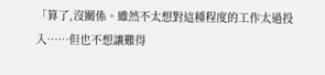「算了,沒關係。雖然不太想對這種程度的工作太過投入……但也不想讓難得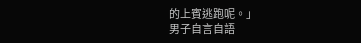的上賓逃跑呢。」
男子自言自語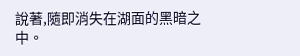說著,隨即消失在湖面的黑暗之中。